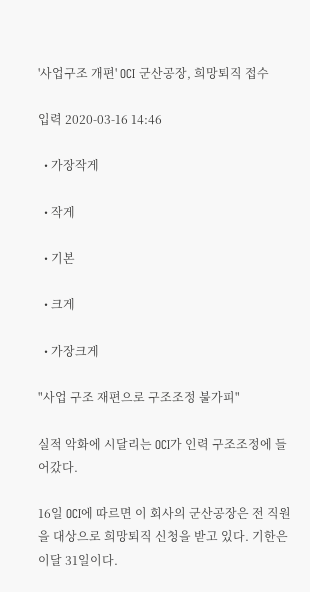'사업구조 개편' OCI 군산공장, 희망퇴직 접수

입력 2020-03-16 14:46

  • 가장작게

  • 작게

  • 기본

  • 크게

  • 가장크게

"사업 구조 재편으로 구조조정 불가피"

실적 악화에 시달리는 OCI가 인력 구조조정에 들어갔다.

16일 OCI에 따르면 이 회사의 군산공장은 전 직원을 대상으로 희망퇴직 신청을 받고 있다. 기한은 이달 31일이다.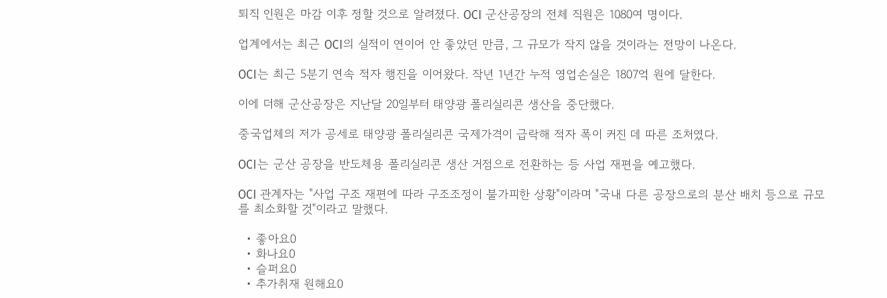퇴직 인원은 마감 이후 정할 것으로 알려졌다. OCI 군산공장의 전체 직원은 1080여 명이다.

업계에서는 최근 OCI의 실적이 연이어 안 좋았던 만큼, 그 규모가 작지 않을 것이라는 전망이 나온다.

OCI는 최근 5분기 연속 적자 행진을 이어왔다. 작년 1년간 누적 영업손실은 1807억 원에 달한다.

이에 더해 군산공장은 지난달 20일부터 태양광 폴리실리콘 생산을 중단했다.

중국업체의 저가 공세로 태양광 폴리실리콘 국제가격이 급락해 적자 폭이 커진 데 따른 조처였다.

OCI는 군산 공장을 반도체용 폴리실리콘 생산 거점으로 전환하는 등 사업 재편을 예고했다.

OCI 관계자는 "사업 구조 재편에 따라 구조조정이 불가피한 상황"이라며 "국내 다른 공장으로의 분산 배치 등으로 규모를 최소화할 것"이라고 말했다.

  • 좋아요0
  • 화나요0
  • 슬퍼요0
  • 추가취재 원해요0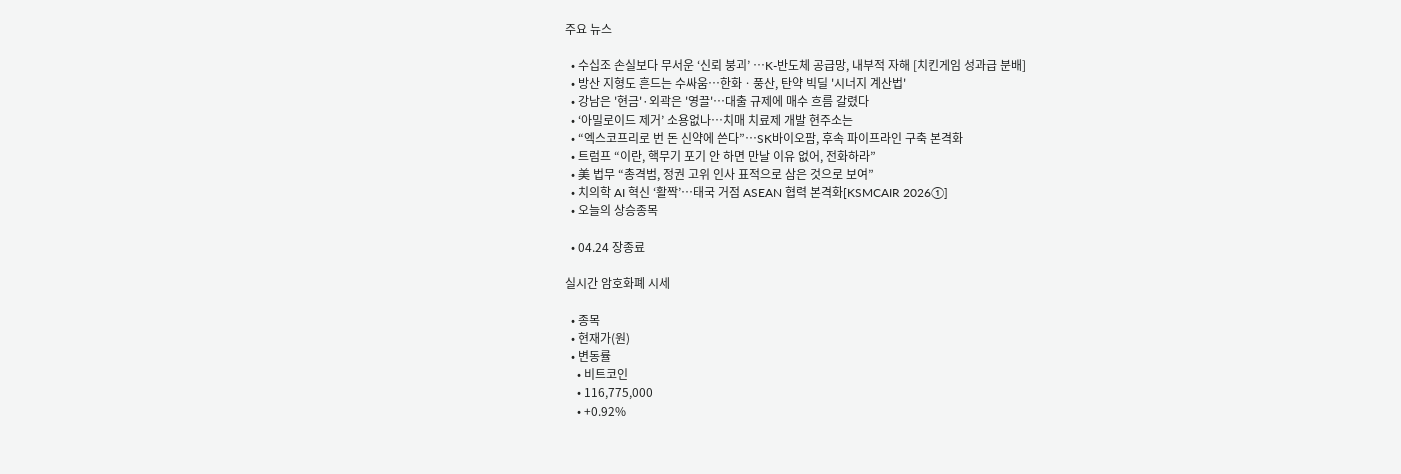주요 뉴스

  • 수십조 손실보다 무서운 ‘신뢰 붕괴’ ⋯K-반도체 공급망, 내부적 자해 [치킨게임 성과급 분배]
  • 방산 지형도 흔드는 수싸움⋯한화ㆍ풍산, 탄약 빅딜 '시너지 계산법'
  • 강남은 '현금'·외곽은 '영끌'…대출 규제에 매수 흐름 갈렸다
  • ‘아밀로이드 제거’ 소용없나…치매 치료제 개발 현주소는
  • “엑스코프리로 번 돈 신약에 쓴다”…SK바이오팜, 후속 파이프라인 구축 본격화
  • 트럼프 “이란, 핵무기 포기 안 하면 만날 이유 없어, 전화하라”
  • 美 법무 “총격범, 정권 고위 인사 표적으로 삼은 것으로 보여”
  • 치의학 AI 혁신 ‘활짝’…태국 거점 ASEAN 협력 본격화[KSMCAIR 2026①]
  • 오늘의 상승종목

  • 04.24 장종료

실시간 암호화폐 시세

  • 종목
  • 현재가(원)
  • 변동률
    • 비트코인
    • 116,775,000
    • +0.92%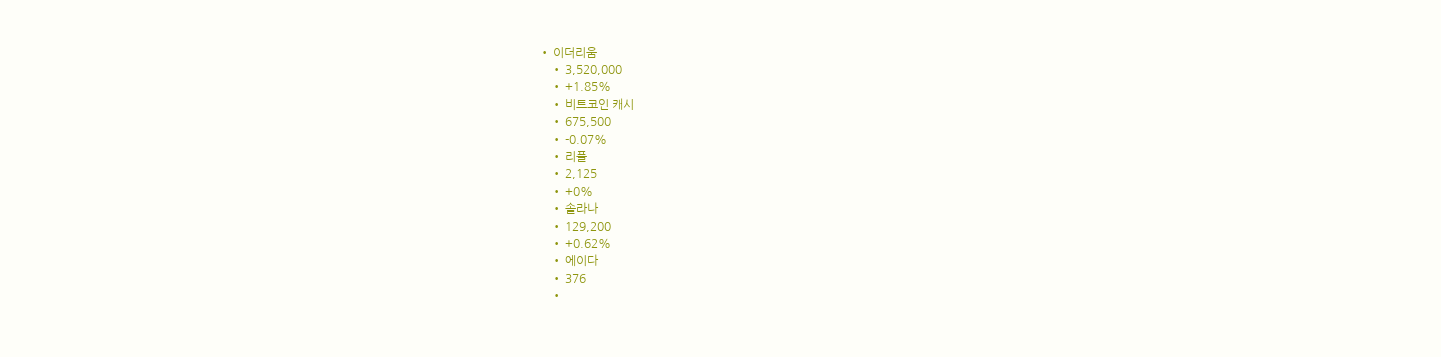• 이더리움
    • 3,520,000
    • +1.85%
    • 비트코인 캐시
    • 675,500
    • -0.07%
    • 리플
    • 2,125
    • +0%
    • 솔라나
    • 129,200
    • +0.62%
    • 에이다
    • 376
    •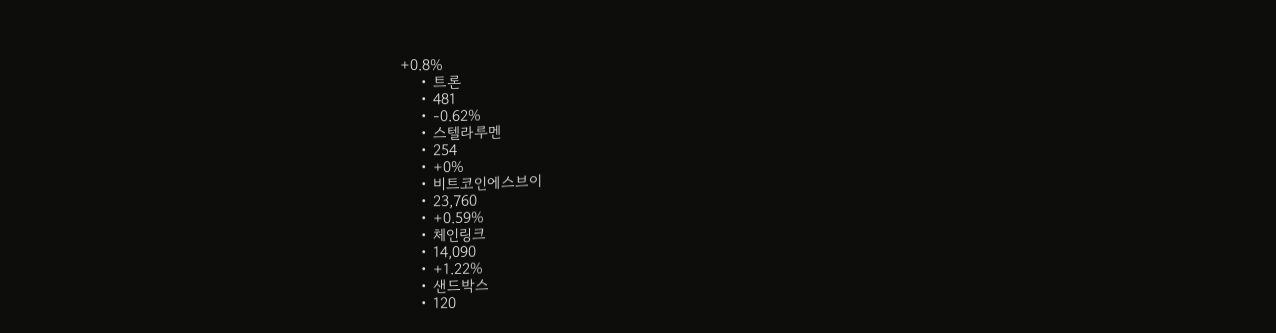+0.8%
    • 트론
    • 481
    • -0.62%
    • 스텔라루멘
    • 254
    • +0%
    • 비트코인에스브이
    • 23,760
    • +0.59%
    • 체인링크
    • 14,090
    • +1.22%
    • 샌드박스
    • 120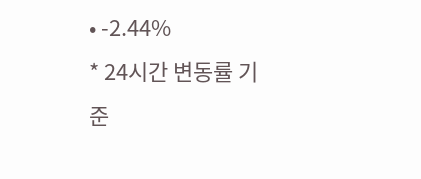• -2.44%
* 24시간 변동률 기준